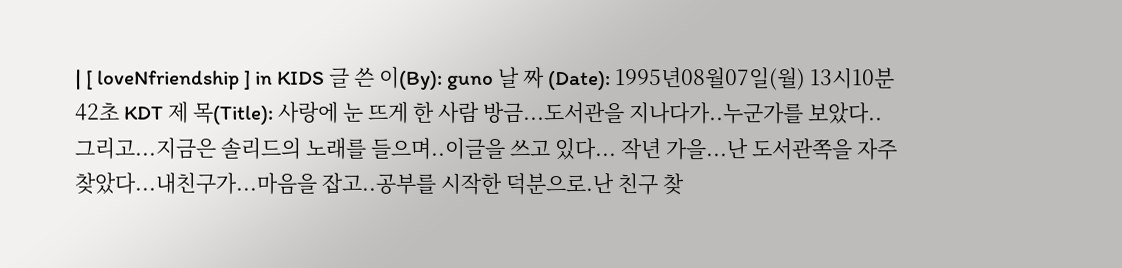| [ loveNfriendship ] in KIDS 글 쓴 이(By): guno 날 짜 (Date): 1995년08월07일(월) 13시10분42초 KDT 제 목(Title): 사랑에 눈 뜨게 한 사람 방금...도서관을 지나다가..누군가를 보았다.. 그리고...지금은 솔리드의 노래를 들으며..이글을 쓰고 있다... 작년 가을...난 도서관쪽을 자주 찾았다...내친구가...마음을 잡고..공부를 시작한 덕분으로.난 친구 찾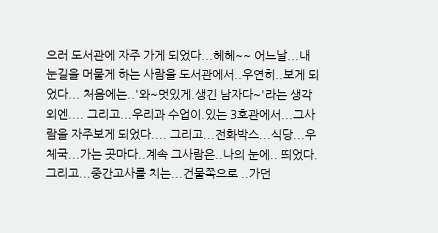으러 도서관에 자주 가게 되었다...헤헤~~ 어느날...내 눈길을 머물게 하는 사람을 도서관에서..우연히..보게 되었다... 처음에는..'와~멋있게.생긴 남자다~'라는 생각외엔.... 그리고...우리과 수업이.있는 3호관에서...그사람을 자주보게 되었다.... 그리고...전화박스...식당...우체국...가는 곳마다..계속 그사람은..나의 눈에.. 띄었다. 그리고...중간고사를 치는...건물쪽으로 ..가던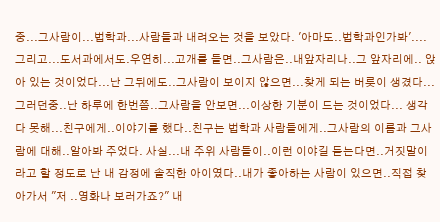중...그사람이...법학과...사람들과 내려오는 것을 보았다. '아마도..법학과인가봐'.... 그리고...도서과에서도.우연히...고개를 들면..그사람은..내앞자리나..그 앞자리에.. 앉아 있는 것이었다...난 그뒤에도..그사람이 보이지 않으면...찾게 되는 버릇이 생겼다... 그러던중..난 하루에 한번쯤..그사람을 안보면...이상한 기분이 드는 것이었다... 생각다 못해...친구에게..이야기를 했다..친구는 법학과 사람들에게..그사람의 이름과 그사람에 대해..알아봐 주었다. 사실...내 주위 사람들이..이런 이야길 듣는다면..거짓말이라고 할 정도로 난 내 감정에 솔직한 아이였다..내가 좋아하는 사람이 있으면..직접 찾아가서 "저 ..영화나 보러가죠?" 내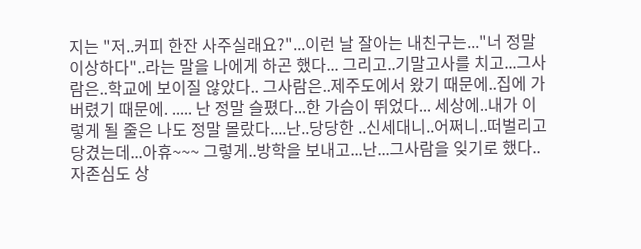지는 "저..커피 한잔 사주실래요?"...이런 날 잘아는 내친구는..."너 정말 이상하다"..라는 말을 나에게 하곤 했다... 그리고..기말고사를 치고...그사람은..학교에 보이질 않았다.. 그사람은..제주도에서 왔기 때문에..집에 가버렸기 때문에. ..... 난 정말 슬폈다...한 가슴이 뛰었다... 세상에..내가 이렇게 될 줄은 나도 정말 몰랐다....난..당당한 ..신세대니..어쩌니..떠벌리고 당겼는데...아휴~~~ 그렇게..방학을 보내고...난...그사람을 잊기로 했다..자존심도 상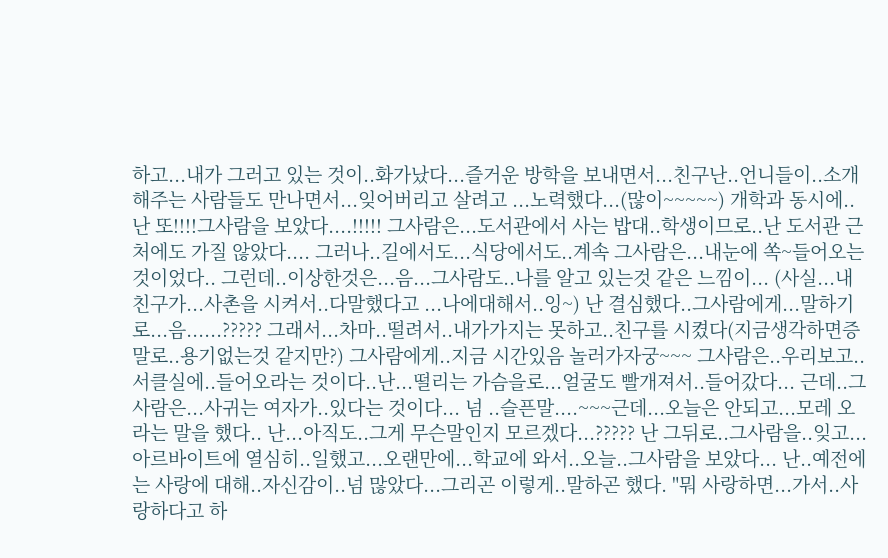하고...내가 그러고 있는 것이..화가났다...즐거운 방학을 보내면서...친구난..언니들이..소개해주는 사람들도 만나면서...잊어버리고 살려고 ...노력했다...(많이~~~~~) 개학과 동시에..난 또!!!!그사람을 보았다....!!!!! 그사람은...도서관에서 사는 밥대..학생이므로..난 도서관 근처에도 가질 않았다.... 그러나..길에서도...식당에서도..계속 그사람은...내눈에 쏙~들어오는 것이었다.. 그런데..이상한것은...음...그사람도..나를 알고 있는것 같은 느낌이... (사실...내친구가...사촌을 시켜서..다말했다고 ...나에대해서..잉~) 난 결심했다..그사람에게...말하기로...음......????? 그래서...차마..떨려서..내가가지는 못하고..친구를 시켰다(지금생각하면증말로..용기없는것 같지만?) 그사람에게..지금 시간있음 놀러가자궁~~~ 그사람은..우리보고..서클실에..들어오라는 것이다..난...떨리는 가슴을로...얼굴도 빨개져서..들어갔다... 근데..그사람은...사귀는 여자가..있다는 것이다... 넘 ..슬픈말....~~~근데...오늘은 안되고...모레 오라는 말을 했다.. 난...아직도..그게 무슨말인지 모르겠다...????? 난 그뒤로..그사람을..잊고...아르바이트에 열심히..일했고...오랜만에...학교에 와서..오늘..그사람을 보았다... 난..예전에는 사랑에 대해..자신감이..넘 많았다...그리곤 이렇게..말하곤 했다. "뭐 사랑하면...가서..사랑하다고 하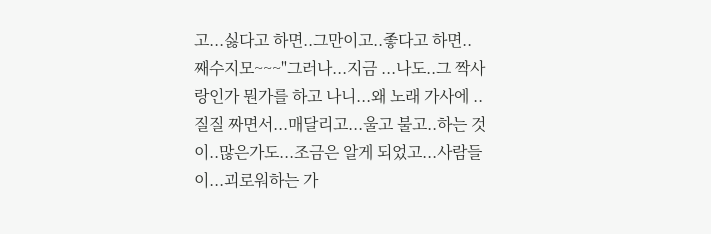고...싫다고 하면..그만이고..좋다고 하면..째수지모~~~"그러나...지금 ...나도..그 짝사랑인가 뭔가를 하고 나니...왜 노래 가사에 ..질질 짜면서...매달리고...울고 불고..하는 것이..많은가도...조금은 알게 되었고...사람들이...괴로워하는 가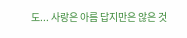도... 사랑은 아름 답지만은 않은 것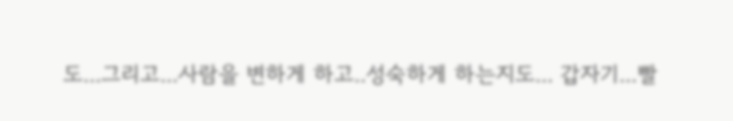도...그리고...사람을 변하게 하고..성숙하게 하는지도... 갑자기...빨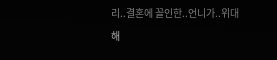리..결혼에 꼴인한..언니가..위대해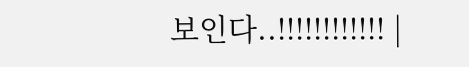보인다..!!!!!!!!!!!! |